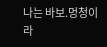나는 바보.멍청이라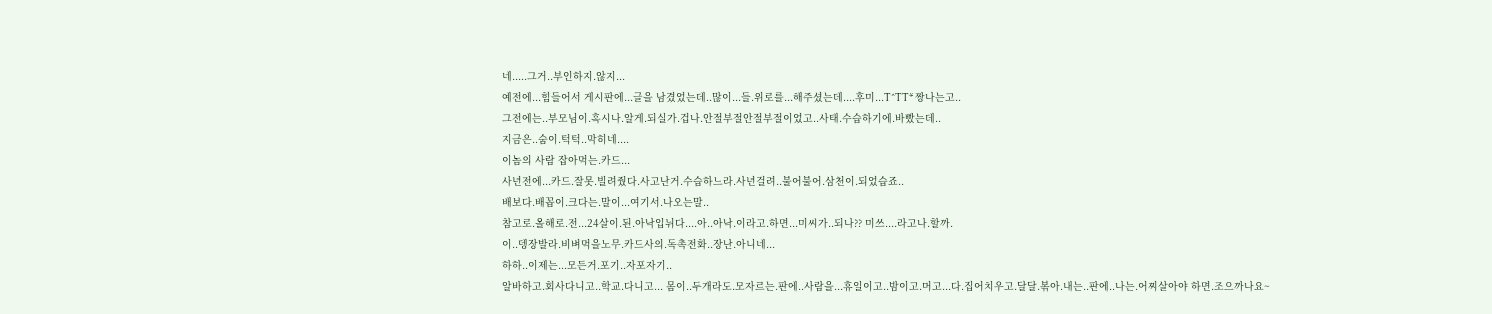네.....그거..부인하지.않지...
예전에...힘들어서 게시판에...글을 남겼었는데..많이...들.위로를...해주셨는데....후미...T^TT* 짱나는고..
그전에는..부모님이.혹시나.알게.되실가.겁나.안절부절안절부절이었고..사태.수습하기에.바빴는데..
지금은..숨이.턱턱..막히네....
이놈의 사람 잡아먹는.카드...
사년전에...카드.잘못.빌려줬다.사고난거.수습하느라.사년걸려..불어불어.삼천이.되었습죠..
배보다.배꼽이.크다는.말이...여기서.나오는말..
참고로.올해로.전...24살이.된.아낙입뉘다....아..아낙.이라고.하면...미씨가..되나?? 미쓰....라고나.할까.
이..뎅장발라.비벼먹을노무.카드사의.독촉전화..장난.아니네...
하하..이제는...모든거.포기..자포자기..
알바하고.회사다니고..학교.다니고... 몸이..두개라도.모자르는.판에..사람을...휴일이고..밤이고.머고...다.집어치우고.달달.볶아.내는..판에..나는.어찌살아야 하면.조으까나요~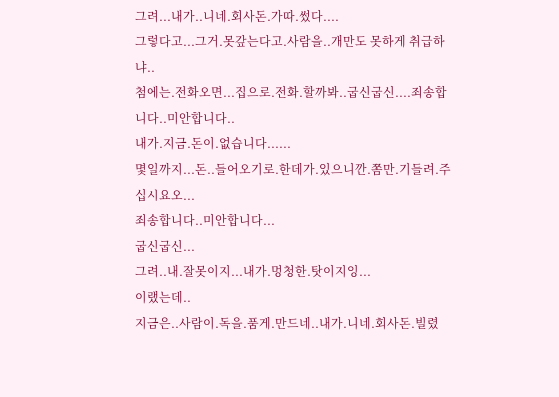그려...내가..니네.회사돈.가따.썼다....
그렇다고...그거.못갚는다고.사람을..개만도 못하게 취급하냐..
첨에는.전화오면...집으로.전화.할까봐..굽신굽신....죄송합니다..미안합니다..
내가.지금.돈이.없습니다......
몇일까지...돈..들어오기로.한데가.있으니깐.쫌만.기들려.주십시요오...
죄송합니다..미안합니다...
굽신굽신...
그려..내.잘못이지...내가.멍청한.탓이지잉...
이랬는데..
지금은..사람이.독을.품게.만드네..내가.니네.회사돈.빌렸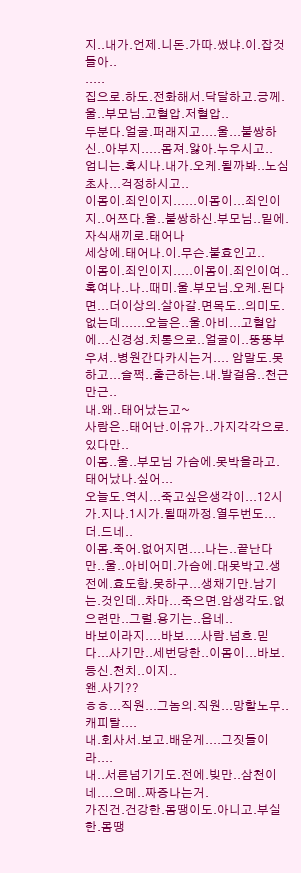지..내가.언제.니돈.가따.썼냐.이.잡것들아..
.....
집으로.하도.전화해서.닥달하고.긍께.
울..부모님.고혈압.저혈압..
두분다.얼굴.퍼래지고....울...불쌍하신..아부지.....몸져.앓아.누우시고..
엄니는.혹시나.내가.오케.될까봐..노심초사...걱정하시고..
이몸이.죄인이지......이몸이...죄인이지..어쯔다.울..불쌍하신.부모님..밑에.자식새끼로.태어나
세상에.태어나.이.무슨.불효인고..
이몸이.죄인이지.....이몸이.죄인이여..혹여나..나..때미.울.부모님.오케.된다면...더이상의.살아갈.면목도..의미도.없는데......오늘은..울.아비...고혈압에...신경성.치통으로..얼굴이..뚱뚱부우셔..병원간다카시는거.... 암말도.못하고...슬쩍..출근하는.내.발걸음..천근만근..
내.왜..태어났는고~
사람은..태어난.이유가..가지각각으로.있다만..
이몸..울..부모님 가슴에.못박을라고.태어났나.싶어...
오늘도.역시...죽고싶은생각이...12시가.지나.1시가.될때까정.열두번도...더.드네..
이몸.죽어.없어지면....나는..끝난다만..울..아비어미.가슴에.대못박고.생전에.효도함.못하구...생채기만.남기는.것인데..차마...죽으면.암생각도.없으련만..그럴.용기는..읍네..
바보이라지....바보....사람.넘흐.믿다...사기만..세번당한..이몸이...바보.등신.천치..이지..
왠.사기??
ㅎㅎ...직원...그놈의.직원...망할노무..캐피탈....
내.회사서.보고.배운게....그짓들이라....
내..서른넘기기도.전에.빚만..삼천이네....으메..짜증나는거.
가진건.건강한.몸땡이도.아니고.부실한.몸땡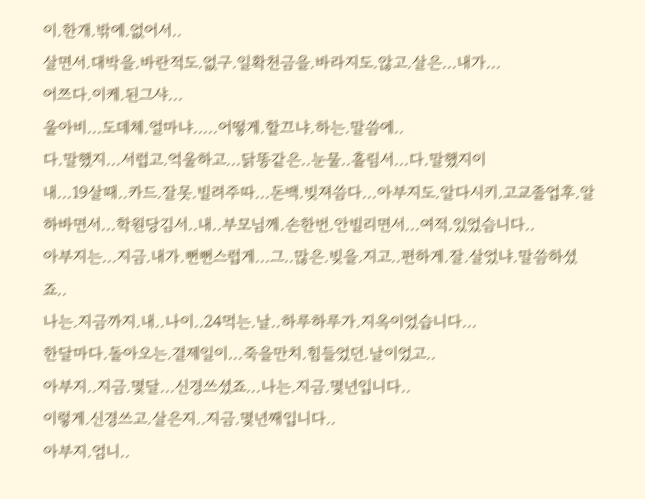이.한개.밖에.없어서..
살면서.대박을.바란적도.없구.일확천금을.바라지도.않고.살은...내가...
어쯔다.이케.된그샤...
울아비...도데체.얼마냐.....어떻게.할끄냐.하는.말씀에..
다.말했지...서럽고.억울하고...닭똥같은..눈물..흘림서...다.말했지이
내...19살때..카드.잘못.빌려주따...돈백.빚져씀다...아부지도.알다시키.고교졸업후.알하바면서...학원당김서..내..부모님께.손한번.안빌리면서...여적.있었슴니다..
아부지는...지금.내가.뻔뻔스럽게...그..많은.빚을.지고..편하게.잘.살었냐.말씀하셨죠..
나는.지금까지.내..나이..24먹는.날..하루하루가.지옥이었습니다...
한달마다.돌아오는.결제일이...죽을만치.힘들었던.날이었고..
아부지..지금.몇달...신경쓰셨죠...나는.지금.몇년입니다..
이렇게.신경쓰고.살은지..지금.몇년째입니다..
아부지.엄니..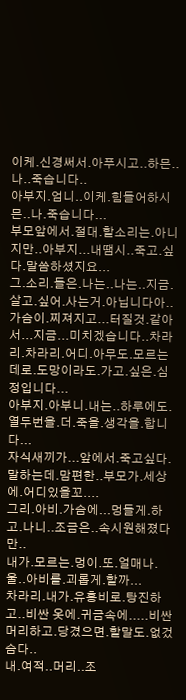이케.신경써서.아푸시고..하믄..나..죽습니다..
아부지.엄니..이케.힘들어하시믄..나.죽습니다...
부모앞에서.절대.할소리는.아니지만..아부지...내땜시..죽고.싶다.말씀하셨지요...
그.소리.들은.나는..나는..지금.살고.싶어.사는거.아닙니다아..
가슴이.찌져지고...터질것.같아서...지금...미치겠습니다..차라리.차라리.어디.아무도.모르는데로.도망이라도.가고.싶은.심정입니다...
아부지.아부니.내는..하루에도.열두번을.더.죽을.생각을.합니다...
자식새끼가...앞에서.죽고싶다.말하는데.맘편한..부모가.세상에.어디있을꼬....
그리.아비.가슴에...멍들게.하고.나니..조금은..속시원해졌다만..
내가.모르는.멍이.또.얼매나.울..아비를.괴롭게.할까...
차라리.내가.유흥비로.탕진하고..비싼 옷에.귀금속에.....비싼 머리하고.당겼으면.할말도.없겄슴다..
내.여적..머리..조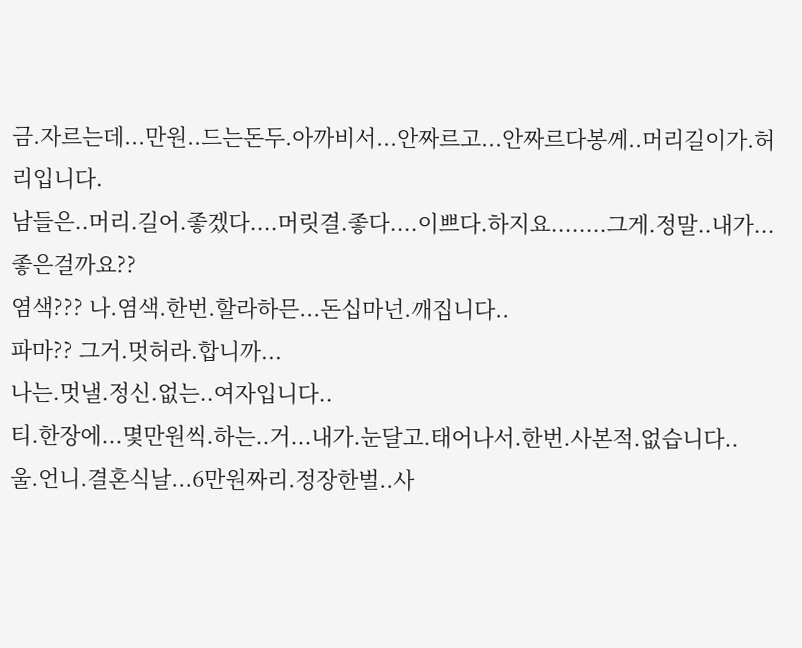금.자르는데...만원..드는돈두.아까비서...안짜르고...안짜르다봉께..머리길이가.허리입니다.
남들은..머리.길어.좋겠다....머릿결.좋다....이쁘다.하지요........그게.정말..내가...좋은걸까요??
염색??? 나.염색.한번.할라하믄...돈십마넌.깨집니다..
파마?? 그거.멋허라.합니까...
나는.멋낼.정신.없는..여자입니다..
티.한장에...몇만원씩.하는..거...내가.눈달고.태어나서.한번.사본적.없습니다..
울.언니.결혼식날...6만원짜리.정장한벌..사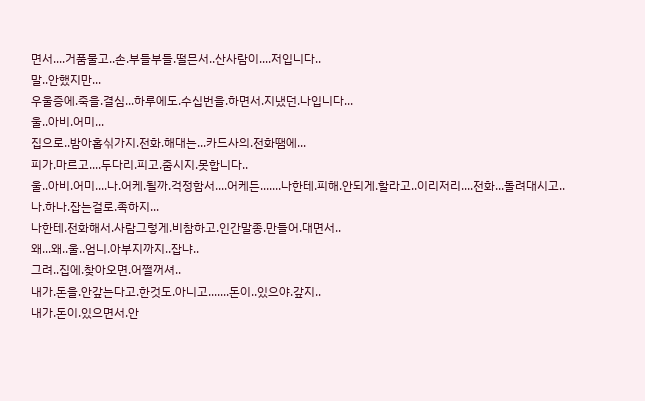면서....거품물고..손.부들부들.떨믄서..산사람이....저입니다..
말..안했지만...
우울증에.죽을.결심...하루에도.수십번을.하면서.지냈던.나입니다...
울..아비.어미...
집으로..밤아홉싞가지.전화.해대는...카드사의.전화땜에...
피가.마르고....두다리.피고.줌시지.못합니다..
울..아비.어미....나.어케.될까.걱정함서....어케든.......나한테.피해.안되게.할라고..이리저리....전화...돌려대시고..
나.하나.잡는걸로.족하지...
나한테.전화해서.사람그렇게.비참하고.인간말종.만들어.대면서..
왜...왜..울..엄니.아부지까지..잡냐..
그려..집에.찾아오면.어쩔꺼셔..
내가.돈을.안갚는다고.한것도.아니고.......돈이..있으야.갚지..
내가.돈이.있으면서.안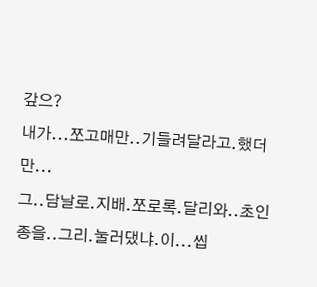갚으?
내가...쪼고매만..기들려달라고.했더만...
그..담날로.지배.쪼로록.달리와..초인종을..그리.눌러댔냐.이...씹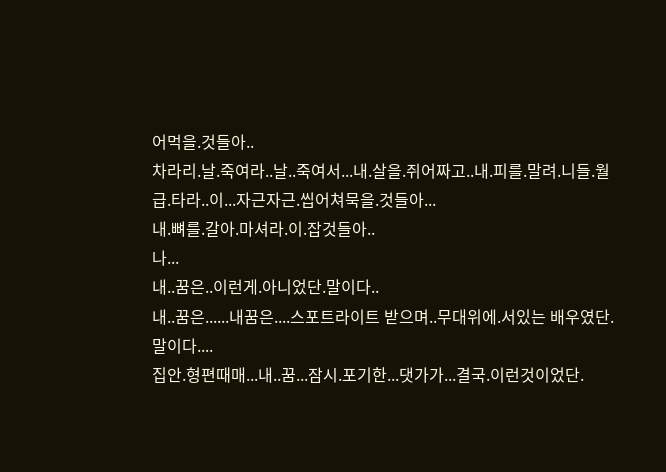어먹을.것들아..
차라리.날.죽여라..날..죽여서...내.살을.쥐어짜고..내.피를.말려.니들.월급.타라..이...자근자근.씹어쳐묵을.것들아...
내.뼈를.갈아.마셔라.이.잡것들아..
나...
내..꿈은..이런게.아니었단.말이다..
내..꿈은......내꿈은....스포트라이트 받으며..무대위에.서있는 배우였단.말이다....
집안.형편때매...내..꿈...잠시.포기한...댓가가...결국.이런것이었단.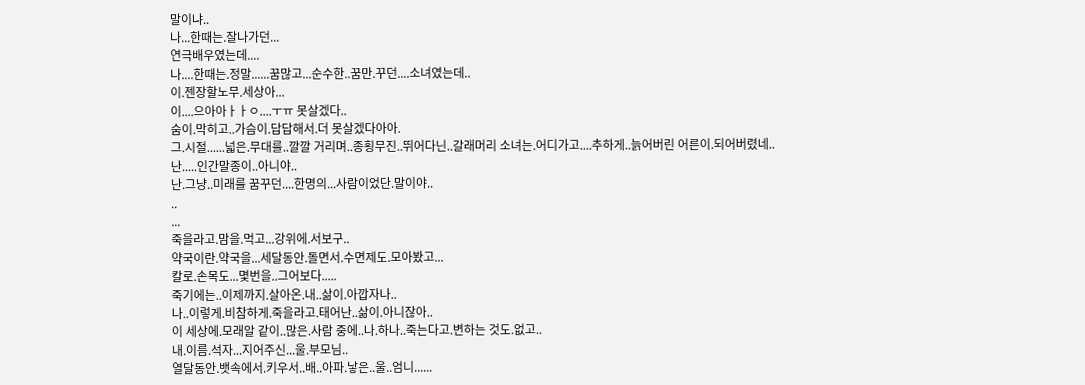말이냐..
나...한때는.잘나가던...
연극배우였는데....
나....한때는.정말......꿈많고...순수한..꿈만.꾸던....소녀였는데..
이.젠장할노무.세상아...
이....으아아ㅏㅏㅇ....ㅜㅠ 못살겠다..
숨이.막히고..가슴이.답답해서.더 못살겠다아아.
그.시절......넓은.무대를..깔깔 거리며..종횡무진..뛰어다닌..갈래머리 소녀는.어디가고....추하게..늙어버린 어른이.되어버렸네..
난.....인간말종이..아니야..
난.그냥..미래를 꿈꾸던....한명의...사람이었단.말이야..
..
...
죽을라고.맘을.먹고...강위에.서보구..
약국이란.약국을...세달동안.돌면서.수면제도.모아봤고...
칼로.손목도...몇번을..그어보다.....
죽기에는..이제까지.살아온.내..삶이.아깝자나..
나..이렇게.비참하게.죽을라고.태어난..삶이.아니잖아..
이 세상에.모래알 같이..많은.사람 중에..나.하나..죽는다고.변하는 것도.없고..
내.이름.석자...지어주신...울.부모님..
열달동안.뱃속에서.키우서..배..아파.낳은..울..엄니......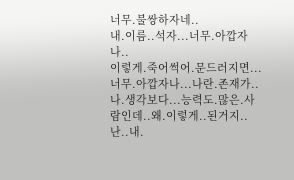너무.불쌍하자네..
내.이름..석자...너무.아깝자나..
이렇게.죽어썩어.문드러지면...너무.아깝자나...나란.존재가..
나.생각보다...능력도.많은.사람인데..왜.이렇게..된거지..
난..내.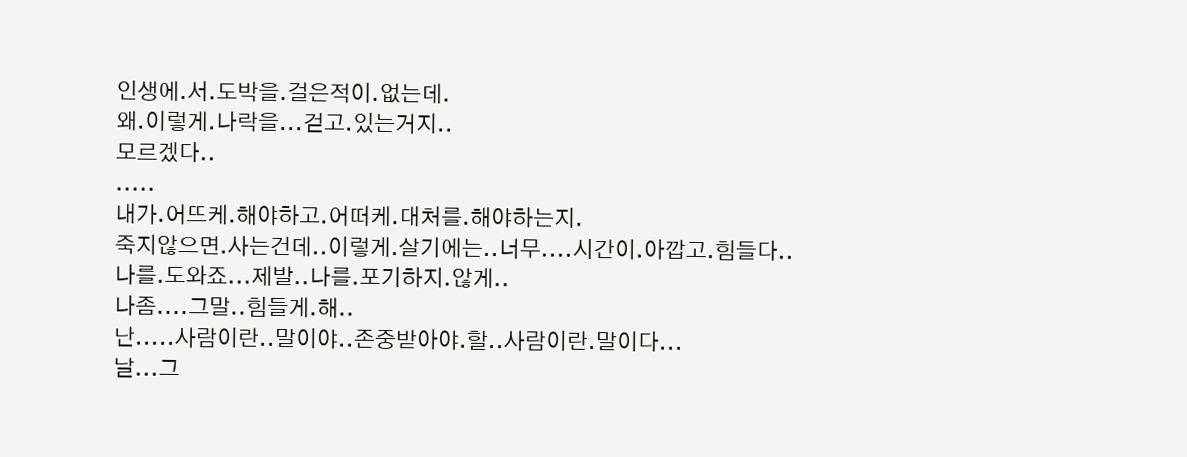인생에.서.도박을.걸은적이.없는데.
왜.이렇게.나락을...걷고.있는거지..
모르겠다..
.....
내가.어뜨케.해야하고.어떠케.대처를.해야하는지.
죽지않으면.사는건데..이렇게.살기에는..너무....시간이.아깝고.힘들다..
나를.도와죠...제발..나를.포기하지.않게..
나좀....그말..힘들게.해..
난.....사람이란..말이야..존중받아야.할..사람이란.말이다...
날...그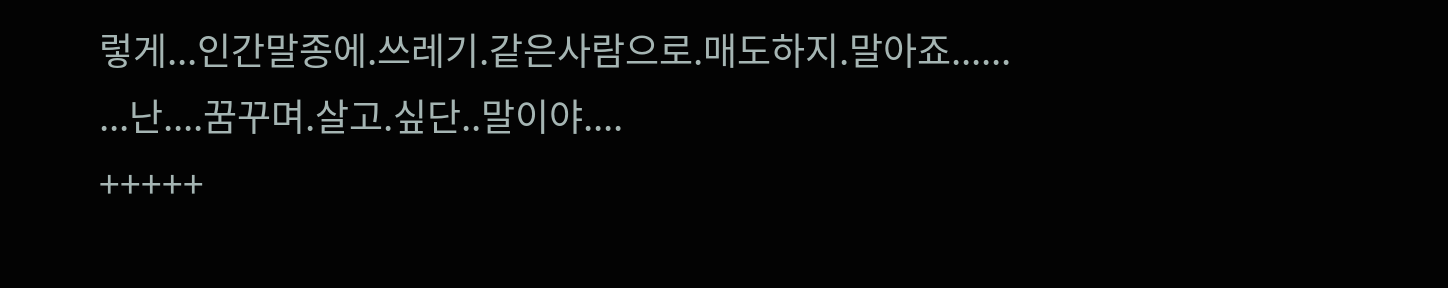렇게...인간말종에.쓰레기.같은사람으로.매도하지.말아죠......
...난....꿈꾸며.살고.싶단..말이야....
+++++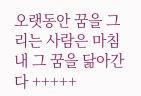오랫동안 꿈을 그리는 사람은 마침내 그 꿈을 닮아간다 +++++